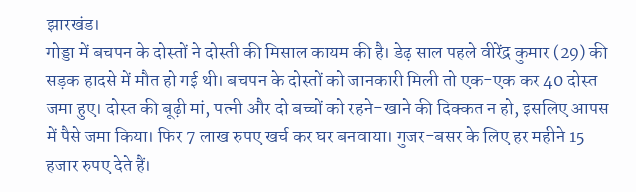झारखंड।
गोड्डा में बचपन के दोस्तों ने दोस्ती की मिसाल कायम की है। डेढ़ साल पहले वीरेंद्र कुमार (29) की सड़क हादसे में मौत हो गई थी। बचपन के दोस्तों को जानकारी मिली तो एक-एक कर 40 दोस्त जमा हुए। दोस्त की बूढ़ी मां, पत्नी और दो बच्चों को रहने-खाने की दिक्कत न हो, इसलिए आपस में पैसे जमा किया। फिर 7 लाख रुपए खर्च कर घर बनवाया। गुजर-बसर के लिए हर महीने 15 हजार रुपए देते हैं।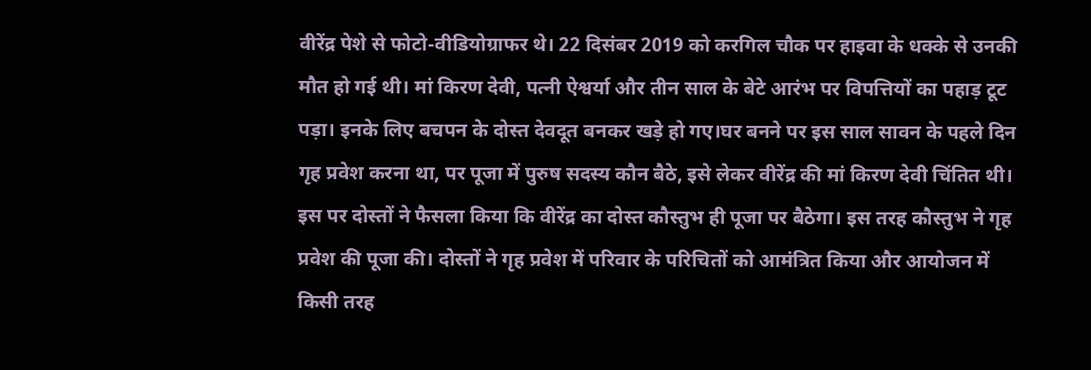वीरेंद्र पेशे से फोटो-वीडियोग्राफर थे। 22 दिसंबर 2019 को करगिल चौक पर हाइवा के धक्के से उनकी मौत हो गई थी। मां किरण देवी, पत्नी ऐश्वर्या और तीन साल के बेटे आरंभ पर विपत्तियों का पहाड़ टूट पड़ा। इनके लिए बचपन के दोस्त देवदूत बनकर खड़े हो गए।घर बनने पर इस साल सावन के पहले दिन गृह प्रवेश करना था, पर पूजा में पुरुष सदस्य कौन बैठे, इसे लेकर वीरेंद्र की मां किरण देवी चिंतित थी। इस पर दोस्तों ने फैसला किया कि वीरेंद्र का दोस्त कौस्तुभ ही पूजा पर बैठेगा। इस तरह कौस्तुभ ने गृह प्रवेश की पूजा की। दोस्तों ने गृह प्रवेश में परिवार के परिचितों को आमंत्रित किया और आयोजन में किसी तरह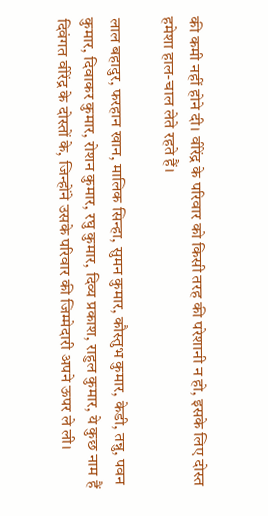की कमी नहीं होने दी। वीरेंद्र के परिवार को किसी तरह की परेशानी न हो, इसके लिए दोस्त हमेशा हाल-चाल लेते रहते हैं।

लाल बहादुर, फरहान खान, मालिक सिन्हा, सुमन कुमार, कौस्तुभ कुमार, केडी, तन्नु, पवन कुमार, दिवाकर कुमार, रोशन कुमार, रघु कुमार, दिव्य प्रकाश, राहुल कुमार, ये कुछ नाम हैं दिवंगत वीरेंद्र के दोस्तों के, जिन्होंने उसके परिवार की जिम्मेदारी अपने ऊपर ले ली।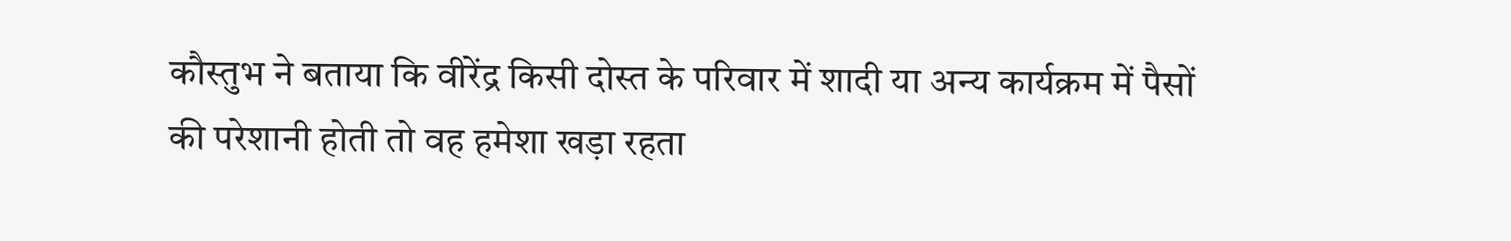कौस्तुभ ने बताया कि वीरेंद्र किसी दोस्त के परिवार में शादी या अन्य कार्यक्रम में पैसों की परेशानी होती तो वह हमेशा खड़ा रहता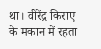था। वीरेंद्र किराए के मकान में रहता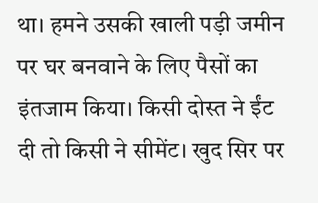था। हमने उसकी खाली पड़ी जमीन पर घर बनवाने के लिए पैसों का इंतजाम किया। किसी दोस्त ने ईंट दी तो किसी ने सीमेंट। खुद सिर पर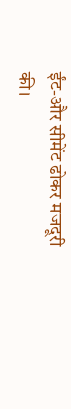ईंट-और सीमेंट ढोकर मजदूरी की।